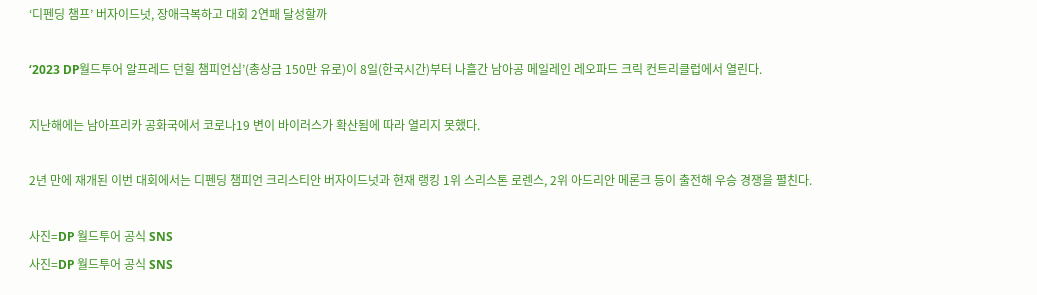‘디펜딩 챔프’ 버자이드넛, 장애극복하고 대회 2연패 달성할까

‘2023 DP월드투어 알프레드 던힐 챔피언십’(총상금 150만 유로)이 8일(한국시간)부터 나흘간 남아공 메일레인 레오파드 크릭 컨트리클럽에서 열린다.

지난해에는 남아프리카 공화국에서 코로나19 변이 바이러스가 확산됨에 따라 열리지 못했다.

2년 만에 재개된 이번 대회에서는 디펜딩 챔피언 크리스티안 버자이드넛과 현재 랭킹 1위 스리스톤 로렌스, 2위 아드리안 메론크 등이 출전해 우승 경쟁을 펼친다.

사진=DP 월드투어 공식 SNS
사진=DP 월드투어 공식 SNS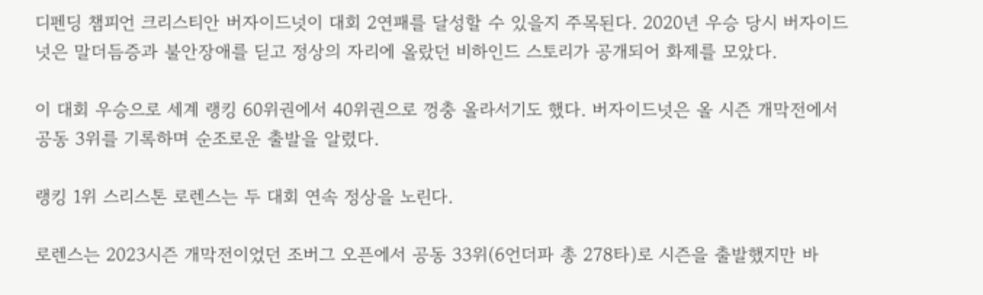디펜딩 챔피언 크리스티안 버자이드넛이 대회 2연패를 달성할 수 있을지 주목된다. 2020년 우승 당시 버자이드넛은 말더듬증과 불안장애를 딛고 정상의 자리에 올랐던 비하인드 스토리가 공개되어 화제를 모았다.

이 대회 우승으로 세계 랭킹 60위권에서 40위권으로 껑충 올라서기도 했다. 버자이드넛은 올 시즌 개막전에서 공동 3위를 기록하며 순조로운 출발을 알렸다.

랭킹 1위 스리스톤 로렌스는 두 대회 연속 정상을 노린다.

로렌스는 2023시즌 개막전이었던 조버그 오픈에서 공동 33위(6언더파 총 278타)로 시즌을 출발했지만 바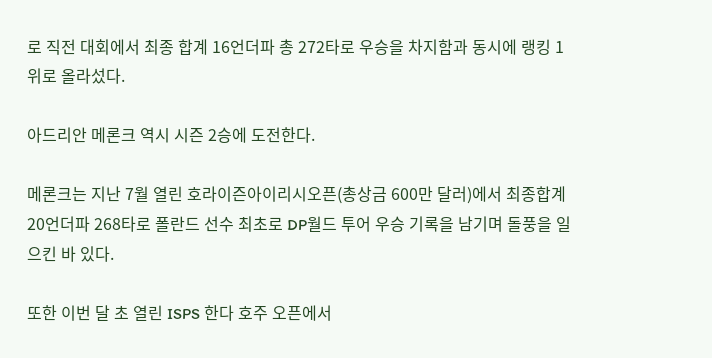로 직전 대회에서 최종 합계 16언더파 총 272타로 우승을 차지함과 동시에 랭킹 1위로 올라섰다.

아드리안 메론크 역시 시즌 2승에 도전한다.

메론크는 지난 7월 열린 호라이즌아이리시오픈(총상금 600만 달러)에서 최종합계 20언더파 268타로 폴란드 선수 최초로 DP월드 투어 우승 기록을 남기며 돌풍을 일으킨 바 있다.

또한 이번 달 초 열린 ISPS 한다 호주 오픈에서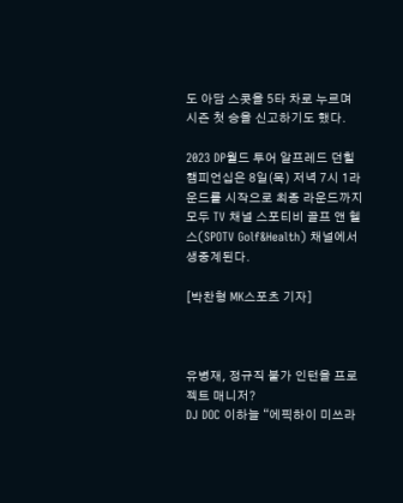도 아담 스콧을 5타 차로 누르며 시즌 첫 승을 신고하기도 했다.

2023 DP월드 투어 알프레드 던힐 챔피언십은 8일(목) 저녁 7시 1라운드를 시작으로 최종 라운드까지 모두 TV 채널 스포티비 골프 앤 헬스(SPOTV Golf&Health) 채널에서 생중계된다.

[박찬형 MK스포츠 기자]



유병재, 정규직 불가 인턴을 프로젝트 매니저?
DJ DOC 이하늘 “에픽하이 미쓰라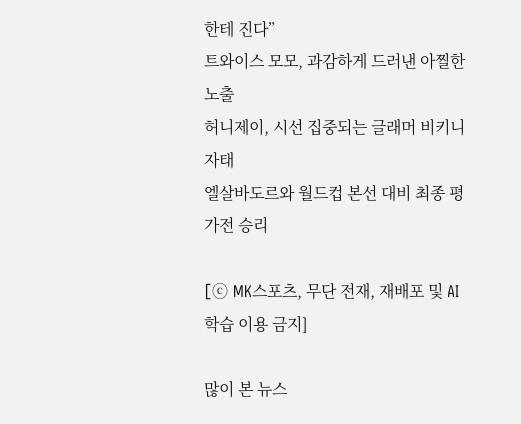한테 진다”
트와이스 모모, 과감하게 드러낸 아찔한 노출
허니제이, 시선 집중되는 글래머 비키니 자태
엘살바도르와 월드컵 본선 대비 최종 평가전 승리

[ⓒ MK스포츠, 무단 전재, 재배포 및 AI학습 이용 금지]

많이 본 뉴스